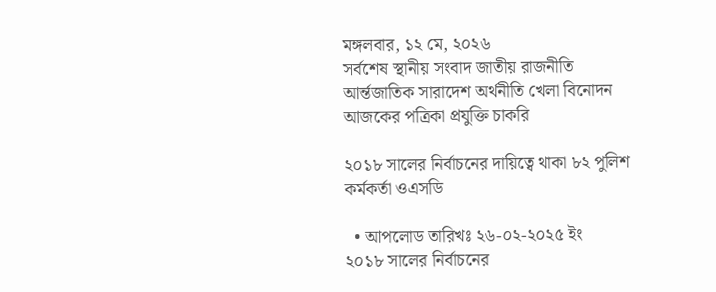মঙ্গলবার, ১২ মে, ২০২৬
সর্বশেষ স্থানীয় সংবাদ জাতীয় রাজনীতি আর্ন্তজাতিক সারাদেশ অর্থনীতি খেলা বিনোদন আজকের পত্রিকা প্রযুক্তি চাকরি

২০১৮ সালের নির্বাচনের দায়িত্বে থাকা ৮২ পুলিশ কর্মকর্তা ওএসডি

  • আপলোড তারিখঃ ২৬-০২-২০২৫ ইং
২০১৮ সালের নির্বাচনের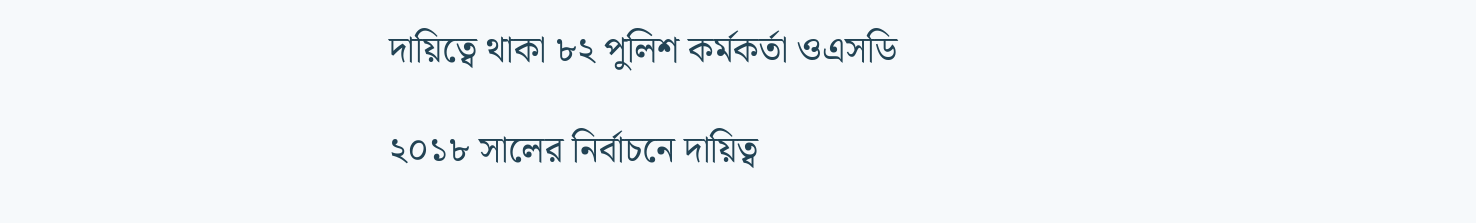দায়িত্বে থাকা ৮২ পুলিশ কর্মকর্তা ওএসডি

২০১৮ সালের নির্বাচনে দায়িত্ব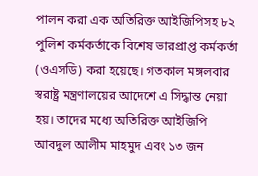পালন করা এক অতিরিক্ত আইজিপিসহ ৮২ পুলিশ কর্মকর্তাকে বিশেষ ভারপ্রাপ্ত কর্মকর্তা (ওএসডি) করা হয়েছে। গতকাল মঙ্গলবার স্বরাষ্ট্র মন্ত্রণালয়ের আদেশে এ সিদ্ধান্ত নেয়া হয়। তাদের মধ্যে অতিরিক্ত আইজিপি আবদুল আলীম মাহমুদ এবং ১৩ জন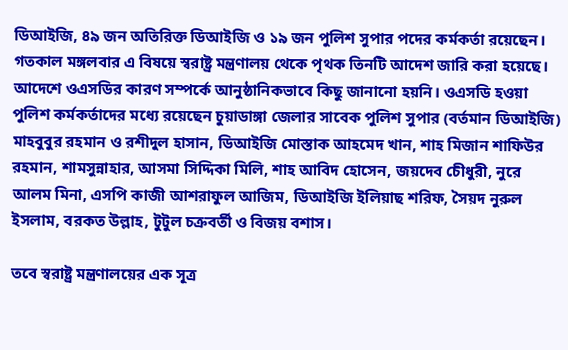ডিআইজি, ৪৯ জন অতিরিক্ত ডিআইজি ও ১৯ জন পুলিশ সুপার পদের কর্মকর্তা রয়েছেন। গতকাল মঙ্গলবার এ বিষয়ে স্বরাষ্ট্র মন্ত্রণালয় থেকে পৃথক তিনটি আদেশ জারি করা হয়েছে। আদেশে ওএসডির কারণ সম্পর্কে আনুষ্ঠানিকভাবে কিছু জানানো হয়নি। ওএসডি হওয়া পুলিশ কর্মকর্তাদের মধ্যে রয়েছেন চুয়াডাঙ্গা জেলার সাবেক পুলিশ সুপার (বর্তমান ডিআইজি) মাহবুবুর রহমান ও রশীদুল হাসান, ডিআইজি মোস্তাক আহমেদ খান, শাহ মিজান শাফিউর রহমান, শামসুন্নাহার, আসমা সিদ্দিকা মিলি, শাহ আবিদ হোসেন, জয়দেব চেীধুরী, নুরে আলম মিনা, এসপি কাজী আশরাফুল আজিম, ডিআইজি ইলিয়াছ শরিফ, সৈয়দ নুরুল ইসলাম, বরকত উল্লাহ, টুটুল চক্রবর্তী ও বিজয় বশাস।

তবে স্বরাষ্ট্র মন্ত্রণালয়ের এক সূত্র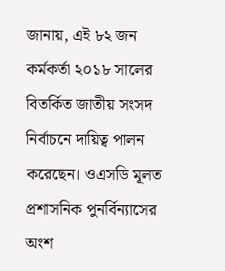জানায়, এই ৮২ জন কর্মকর্তা ২০১৮ সালের বিতর্কিত জাতীয় সংসদ নির্বাচনে দায়িত্ব পালন করেছেন। ওএসডি মূলত প্রশাসনিক পুনর্বিন্যাসের অংশ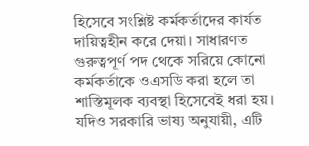হিসেবে সংশ্লিষ্ট কর্মকর্তাদের কার্যত দায়িত্বহীন করে দেয়া। সাধারণত গুরুত্বপূর্ণ পদ থেকে সরিয়ে কোনো কর্মকর্তাকে ওএসডি করা হলে তা শাস্তিমূলক ব্যবস্থা হিসেবেই ধরা হয়। যদিও সরকারি ভাষ্য অনুযায়ী, এটি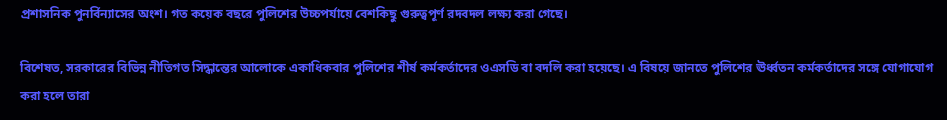প্রশাসনিক পুনর্বিন্যাসের অংশ। গত কয়েক বছরে পুলিশের উচ্চপর্যায়ে বেশকিছু গুরুত্বপূর্ণ রদবদল লক্ষ্য করা গেছে।

বিশেষত, সরকারের বিভিন্ন নীতিগত সিদ্ধান্তের আলোকে একাধিকবার পুলিশের শীর্ষ কর্মকর্তাদের ওএসডি বা বদলি করা হয়েছে। এ বিষয়ে জানতে পুলিশের ঊর্ধ্বতন কর্মকর্তাদের সঙ্গে যোগাযোগ করা হলে তারা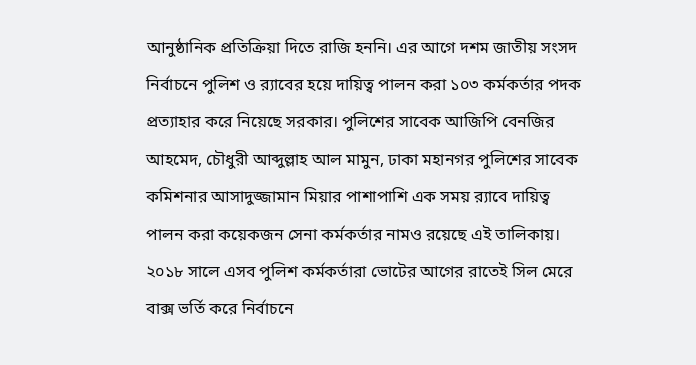আনুষ্ঠানিক প্রতিক্রিয়া দিতে রাজি হননি। এর আগে দশম জাতীয় সংসদ নির্বাচনে পুলিশ ও র‌্যাবের হয়ে দায়িত্ব পালন করা ১০৩ কর্মকর্তার পদক প্রত্যাহার করে নিয়েছে সরকার। পুলিশের সাবেক আজিপি বেনজির আহমেদ, চৌধুরী আব্দুল্লাহ আল মামুন, ঢাকা মহানগর পুলিশের সাবেক কমিশনার আসাদুজ্জামান মিয়ার পাশাপাশি এক সময় র‌্যাবে দায়িত্ব পালন করা কয়েকজন সেনা কর্মকর্তার নামও রয়েছে এই তালিকায়। ২০১৮ সালে এসব পুলিশ কর্মকর্তারা ভোটের আগের রাতেই সিল মেরে বাক্স ভর্তি করে নির্বাচনে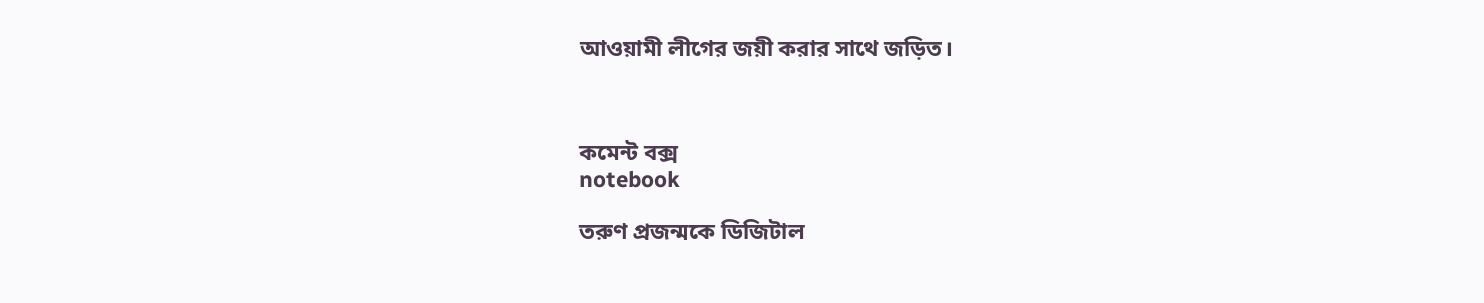আওয়ামী লীগের জয়ী করার সাথে জড়িত।



কমেন্ট বক্স
notebook

তরুণ প্রজন্মকে ডিজিটাল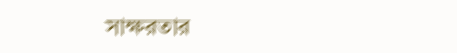সাক্ষরতার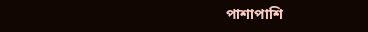পাশাপাশি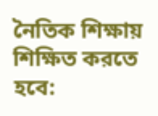নৈতিক শিক্ষায় শিক্ষিত করতে হবে: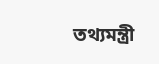তথ্যমন্ত্রী